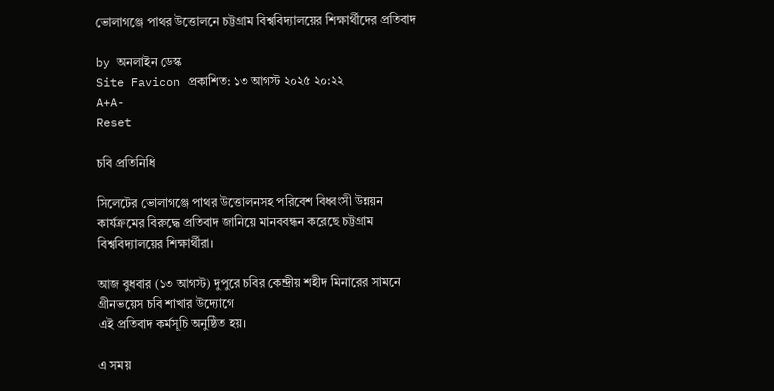ভোলাগঞ্জে পাথর উত্তোলনে চট্টগ্রাম বিশ্ববিদ্যালয়ের শিক্ষার্থীদের প্রতিবাদ

by অনলাইন ডেস্ক
Site Favicon প্রকাশিত: ১৩ আগস্ট ২০২৫ ২০:২২
A+A-
Reset

চবি প্রতিনিধি

সিলেটের ভোলাগঞ্জে পাথর উত্তোলনসহ পরিবেশ বিধ্বংসী উন্নয়ন কার্যক্রমের বিরুদ্ধে প্রতিবাদ জানিয়ে মানববন্ধন করেছে চট্টগ্রাম বিশ্ববিদ্যালয়ের শিক্ষার্থীরা।

আজ বুধবার (১৩ আগস্ট) দুপুরে চবির কেন্দ্রীয় শহীদ মিনারের সামনে গ্রীনভয়েস চবি শাখার উদ্যোগে
এই প্রতিবাদ কর্মসূচি অনুষ্ঠিত হয়।

এ সময়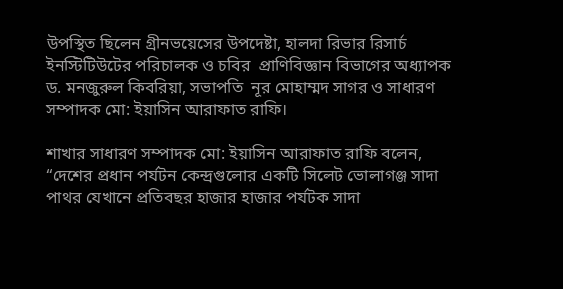উপস্থিত ছিলেন গ্রীনভয়েসের উপদেষ্টা, হালদা রিভার রিসার্চ ইনস্টিটিউটের পরিচালক ও চবির  প্রাণিবিজ্ঞান বিভাগের অধ্যাপক ড. মনজুরুল কিবরিয়া, সভাপতি  নূর মোহাম্মদ সাগর ও সাধারণ সম্পাদক মো: ইয়াসিন আরাফাত রাফি।

শাখার সাধারণ সম্পাদক মো: ইয়াসিন আরাফাত রাফি বলেন, “দেশের প্রধান পর্যটন কেন্দ্রগুলোর একটি সিলেট ভোলাগঞ্জ সাদা পাথর যেখানে প্রতিবছর হাজার হাজার পর্যটক সাদা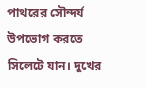পাথরের সৌন্দর্য উপভোগ করতে সিলেটে যান। দুখের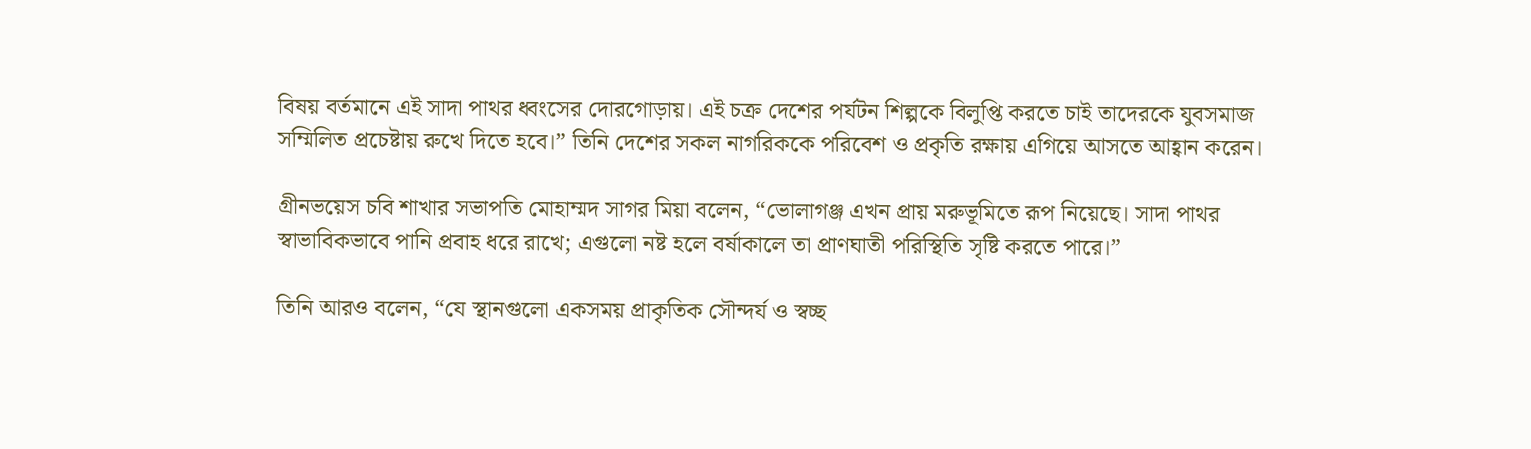বিষয় বর্তমানে এই সাদা পাথর ধ্বংসের দোরগোড়ায়। এই চক্র দেশের পর্যটন শিল্পকে বিলুপ্তি করতে চাই তাদেরকে যুবসমাজ সম্মিলিত প্রচেষ্টায় রুখে দিতে হবে।” তিনি দেশের সকল নাগরিককে পরিবেশ ও প্রকৃতি রক্ষায় এগিয়ে আসতে আহ্বান করেন।

গ্রীনভয়েস চবি শাখার সভাপতি মোহাম্মদ সাগর মিয়া বলেন, “ভোলাগঞ্জ এখন প্রায় মরুভূমিতে রূপ নিয়েছে। সাদা পাথর স্বাভাবিকভাবে পানি প্রবাহ ধরে রাখে; এগুলো নষ্ট হলে বর্ষাকালে তা প্রাণঘাতী পরিস্থিতি সৃষ্টি করতে পারে।”

তিনি আরও বলেন, “যে স্থানগুলো একসময় প্রাকৃতিক সৌন্দর্য ও স্বচ্ছ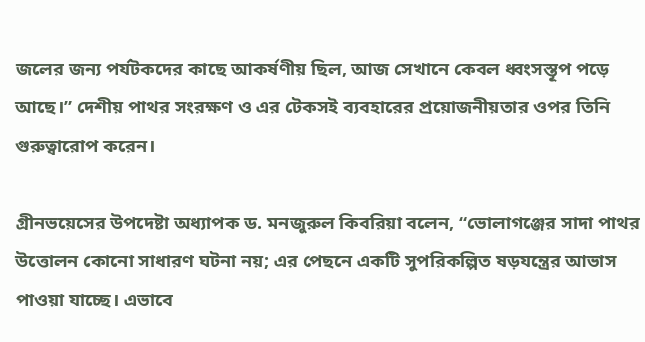জলের জন্য পর্যটকদের কাছে আকর্ষণীয় ছিল, আজ সেখানে কেবল ধ্বংসস্তূপ পড়ে আছে।” দেশীয় পাথর সংরক্ষণ ও এর টেকসই ব্যবহারের প্রয়োজনীয়তার ওপর তিনি গুরুত্বারোপ করেন।

গ্রীনভয়েসের উপদেষ্টা অধ্যাপক ড. মনজুরুল কিবরিয়া বলেন, “ভোলাগঞ্জের সাদা পাথর উত্তোলন কোনো সাধারণ ঘটনা নয়; এর পেছনে একটি সুপরিকল্পিত ষড়যন্ত্রের আভাস পাওয়া যাচ্ছে। এভাবে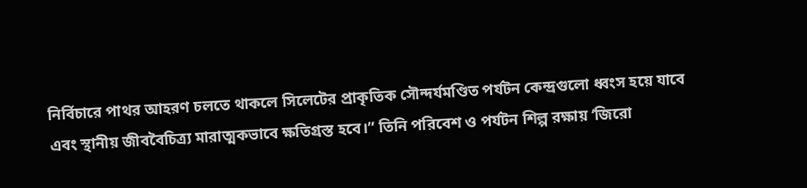নির্বিচারে পাথর আহরণ চলতে থাকলে সিলেটের প্রাকৃতিক সৌন্দর্যমণ্ডিত পর্যটন কেন্দ্রগুলো ধ্বংস হয়ে যাবে এবং স্থানীয় জীববৈচিত্র্য মারাত্মকভাবে ক্ষতিগ্রস্ত হবে।” তিনি পরিবেশ ও পর্যটন শিল্প রক্ষায় ‘জিরো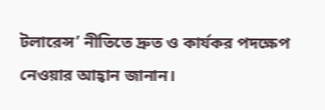টলারেন্স’ নীতিতে দ্রুত ও কার্যকর পদক্ষেপ নেওয়ার আহ্বান জানান।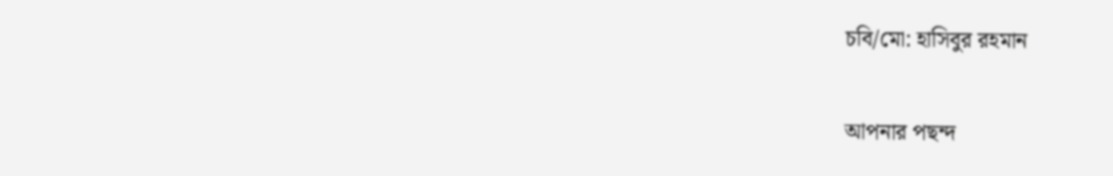চবি/মো: হাসিবুর রহমান

আপনার পছন্দ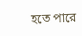হতে পারে